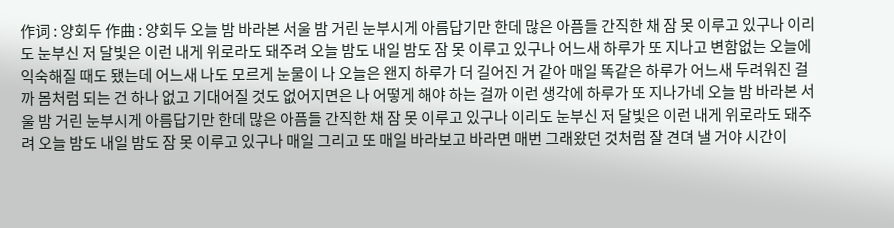作词 : 양회두 作曲 : 양회두 오늘 밤 바라본 서울 밤 거린 눈부시게 아름답기만 한데 많은 아픔들 간직한 채 잠 못 이루고 있구나 이리도 눈부신 저 달빛은 이런 내게 위로라도 돼주려 오늘 밤도 내일 밤도 잠 못 이루고 있구나 어느새 하루가 또 지나고 변함없는 오늘에 익숙해질 때도 됐는데 어느새 나도 모르게 눈물이 나 오늘은 왠지 하루가 더 길어진 거 같아 매일 똑같은 하루가 어느새 두려워진 걸까 몸처럼 되는 건 하나 없고 기대어질 것도 없어지면은 나 어떻게 해야 하는 걸까 이런 생각에 하루가 또 지나가네 오늘 밤 바라본 서울 밤 거린 눈부시게 아름답기만 한데 많은 아픔들 간직한 채 잠 못 이루고 있구나 이리도 눈부신 저 달빛은 이런 내게 위로라도 돼주려 오늘 밤도 내일 밤도 잠 못 이루고 있구나 매일 그리고 또 매일 바라보고 바라면 매번 그래왔던 것처럼 잘 견뎌 낼 거야 시간이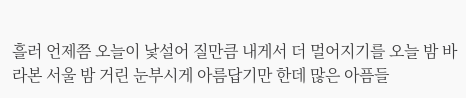흘러 언제쯤 오늘이 낯설어 질만큼 내게서 더 멀어지기를 오늘 밤 바라본 서울 밤 거린 눈부시게 아름답기만 한데 많은 아픔들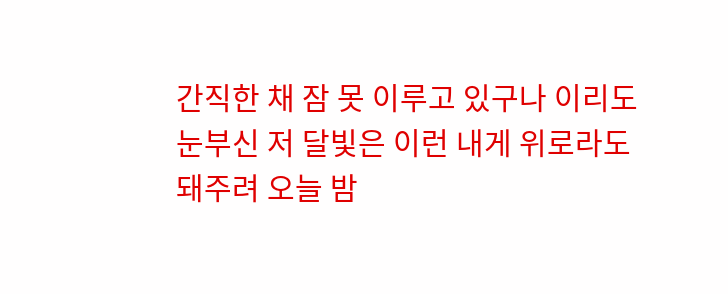간직한 채 잠 못 이루고 있구나 이리도 눈부신 저 달빛은 이런 내게 위로라도 돼주려 오늘 밤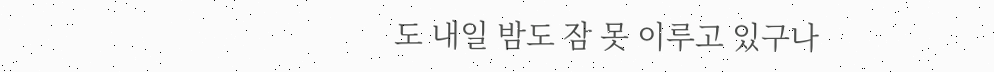도 내일 밤도 잠 못 이루고 있구나